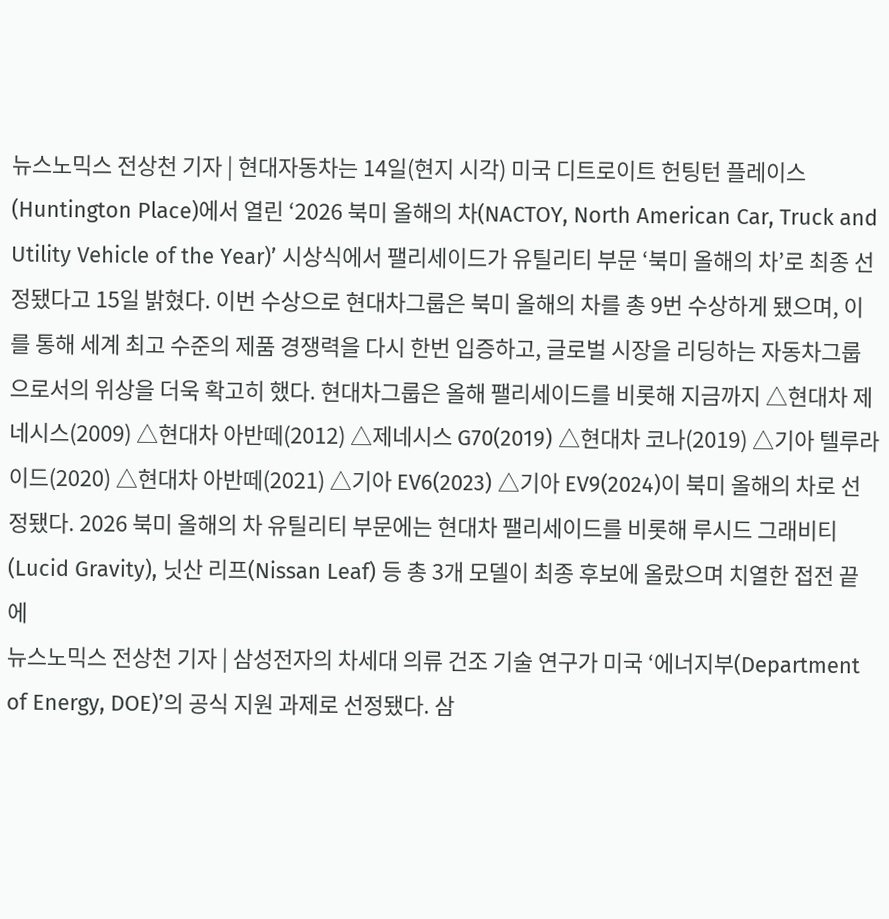뉴스노믹스 전상천 기자 | 현대자동차는 14일(현지 시각) 미국 디트로이트 헌팅턴 플레이스(Huntington Place)에서 열린 ‘2026 북미 올해의 차(NACTOY, North American Car, Truck and Utility Vehicle of the Year)’ 시상식에서 팰리세이드가 유틸리티 부문 ‘북미 올해의 차’로 최종 선정됐다고 15일 밝혔다. 이번 수상으로 현대차그룹은 북미 올해의 차를 총 9번 수상하게 됐으며, 이를 통해 세계 최고 수준의 제품 경쟁력을 다시 한번 입증하고, 글로벌 시장을 리딩하는 자동차그룹으로서의 위상을 더욱 확고히 했다. 현대차그룹은 올해 팰리세이드를 비롯해 지금까지 △현대차 제네시스(2009) △현대차 아반떼(2012) △제네시스 G70(2019) △현대차 코나(2019) △기아 텔루라이드(2020) △현대차 아반떼(2021) △기아 EV6(2023) △기아 EV9(2024)이 북미 올해의 차로 선정됐다. 2026 북미 올해의 차 유틸리티 부문에는 현대차 팰리세이드를 비롯해 루시드 그래비티(Lucid Gravity), 닛산 리프(Nissan Leaf) 등 총 3개 모델이 최종 후보에 올랐으며 치열한 접전 끝에
뉴스노믹스 전상천 기자 | 삼성전자의 차세대 의류 건조 기술 연구가 미국 ‘에너지부(Department of Energy, DOE)’의 공식 지원 과제로 선정됐다. 삼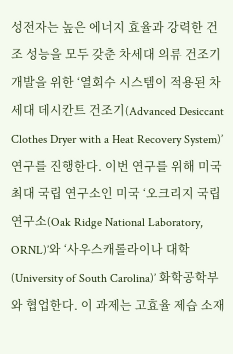성전자는 높은 에너지 효율과 강력한 건조 성능을 모두 갖춘 차세대 의류 건조기 개발을 위한 ‘열회수 시스템이 적용된 차세대 데시칸트 건조기(Advanced Desiccant Clothes Dryer with a Heat Recovery System)’ 연구를 진행한다. 이번 연구를 위해 미국 최대 국립 연구소인 미국 ‘오크리지 국립 연구소(Oak Ridge National Laboratory, ORNL)’와 ‘사우스캐롤라이나 대학(University of South Carolina)’ 화학공학부와 협업한다. 이 과제는 고효율 제습 소재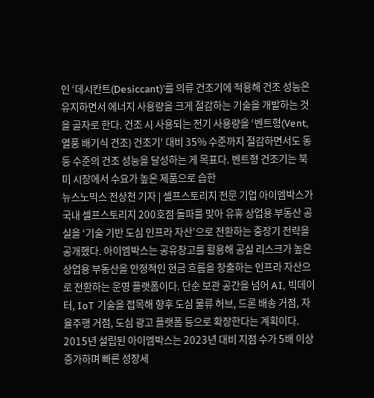인 ‘데시칸트(Desiccant)’를 의류 건조기에 적용해 건조 성능은 유지하면서 에너지 사용량을 크게 절감하는 기술을 개발하는 것을 골자로 한다. 건조 시 사용되는 전기 사용량을 ‘벤트형(Vent, 열풍 배기식 건조) 건조기’ 대비 35% 수준까지 절감하면서도 동등 수준의 건조 성능을 달성하는 게 목표다. 벤트형 건조기는 북미 시장에서 수요가 높은 제품으로 습한
뉴스노믹스 전상천 기자 | 셀프스토리지 전문 기업 아이엠박스가 국내 셀프스토리지 200호점 돌파를 맞아 유휴 상업용 부동산 공실을 ‘기술 기반 도심 인프라 자산’으로 전환하는 중장기 전략을 공개했다. 아이엠박스는 공유창고를 활용해 공실 리스크가 높은 상업용 부동산을 안정적인 현금 흐름을 창출하는 인프라 자산으로 전환하는 운영 플랫폼이다. 단순 보관 공간을 넘어 AI, 빅데이터, IoT 기술을 접목해 향후 도심 물류 허브, 드론 배송 거점, 자율주행 거점, 도심 광고 플랫폼 등으로 확장한다는 계획이다. 2015년 설립된 아이엠박스는 2023년 대비 지점 수가 5배 이상 증가하며 빠른 성장세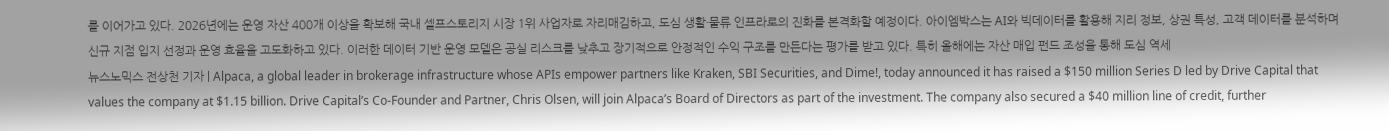를 이어가고 있다. 2026년에는 운영 자산 400개 이상을 확보해 국내 셀프스토리지 시장 1위 사업자로 자리매김하고, 도심 생활·물류 인프라로의 진화를 본격화할 예정이다. 아이엠박스는 AI와 빅데이터를 활용해 지리 정보, 상권 특성, 고객 데이터를 분석하며 신규 지점 입지 선정과 운영 효율을 고도화하고 있다. 이러한 데이터 기반 운영 모델은 공실 리스크를 낮추고 장기적으로 안정적인 수익 구조를 만든다는 평가를 받고 있다. 특히 올해에는 자산 매입 펀드 조성을 통해 도심 역세
뉴스노믹스 전상천 기자 | Alpaca, a global leader in brokerage infrastructure whose APIs empower partners like Kraken, SBI Securities, and Dime!, today announced it has raised a $150 million Series D led by Drive Capital that values the company at $1.15 billion. Drive Capital’s Co-Founder and Partner, Chris Olsen, will join Alpaca’s Board of Directors as part of the investment. The company also secured a $40 million line of credit, further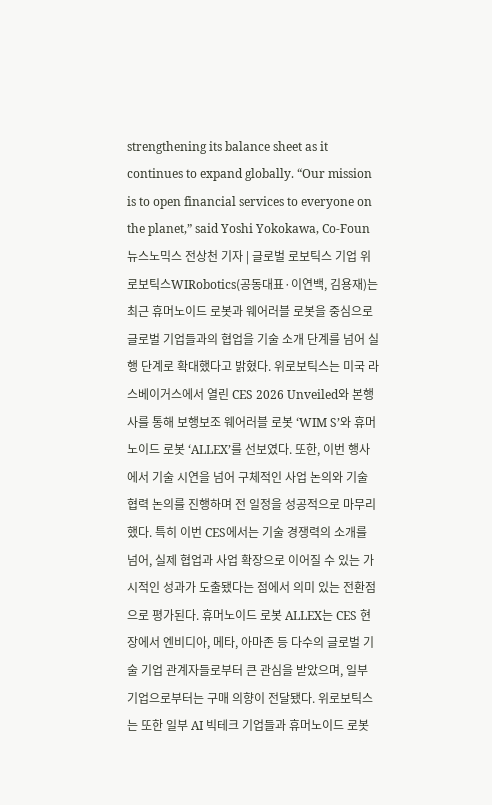strengthening its balance sheet as it continues to expand globally. “Our mission is to open financial services to everyone on the planet,” said Yoshi Yokokawa, Co-Foun
뉴스노믹스 전상천 기자 | 글로벌 로보틱스 기업 위로보틱스WIRobotics(공동대표·이연백, 김용재)는 최근 휴머노이드 로봇과 웨어러블 로봇을 중심으로 글로벌 기업들과의 협업을 기술 소개 단계를 넘어 실행 단계로 확대했다고 밝혔다. 위로보틱스는 미국 라스베이거스에서 열린 CES 2026 Unveiled와 본행사를 통해 보행보조 웨어러블 로봇 ‘WIM S’와 휴머노이드 로봇 ‘ALLEX’를 선보였다. 또한, 이번 행사에서 기술 시연을 넘어 구체적인 사업 논의와 기술 협력 논의를 진행하며 전 일정을 성공적으로 마무리했다. 특히 이번 CES에서는 기술 경쟁력의 소개를 넘어, 실제 협업과 사업 확장으로 이어질 수 있는 가시적인 성과가 도출됐다는 점에서 의미 있는 전환점으로 평가된다. 휴머노이드 로봇 ALLEX는 CES 현장에서 엔비디아, 메타, 아마존 등 다수의 글로벌 기술 기업 관계자들로부터 큰 관심을 받았으며, 일부 기업으로부터는 구매 의향이 전달됐다. 위로보틱스는 또한 일부 AI 빅테크 기업들과 휴머노이드 로봇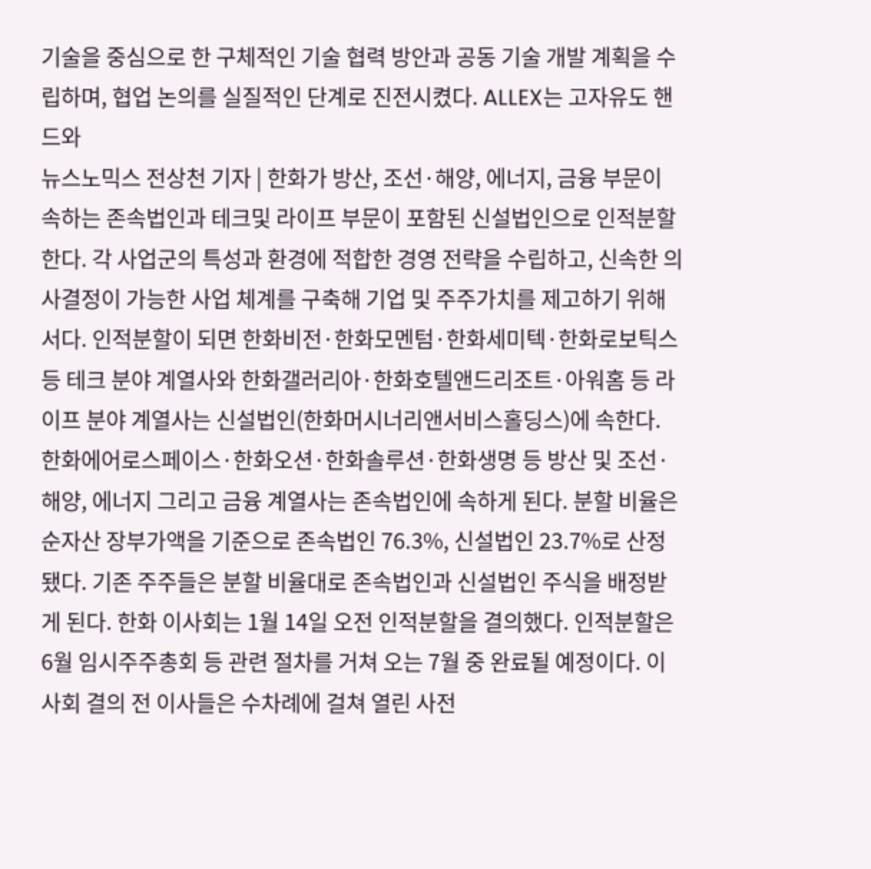기술을 중심으로 한 구체적인 기술 협력 방안과 공동 기술 개발 계획을 수립하며, 협업 논의를 실질적인 단계로 진전시켰다. ALLEX는 고자유도 핸드와
뉴스노믹스 전상천 기자 | 한화가 방산, 조선·해양, 에너지, 금융 부문이 속하는 존속법인과 테크및 라이프 부문이 포함된 신설법인으로 인적분할한다. 각 사업군의 특성과 환경에 적합한 경영 전략을 수립하고, 신속한 의사결정이 가능한 사업 체계를 구축해 기업 및 주주가치를 제고하기 위해서다. 인적분할이 되면 한화비전·한화모멘텀·한화세미텍·한화로보틱스 등 테크 분야 계열사와 한화갤러리아·한화호텔앤드리조트·아워홈 등 라이프 분야 계열사는 신설법인(한화머시너리앤서비스홀딩스)에 속한다. 한화에어로스페이스·한화오션·한화솔루션·한화생명 등 방산 및 조선·해양, 에너지 그리고 금융 계열사는 존속법인에 속하게 된다. 분할 비율은 순자산 장부가액을 기준으로 존속법인 76.3%, 신설법인 23.7%로 산정됐다. 기존 주주들은 분할 비율대로 존속법인과 신설법인 주식을 배정받게 된다. 한화 이사회는 1월 14일 오전 인적분할을 결의했다. 인적분할은 6월 임시주주총회 등 관련 절차를 거쳐 오는 7월 중 완료될 예정이다. 이사회 결의 전 이사들은 수차례에 걸쳐 열린 사전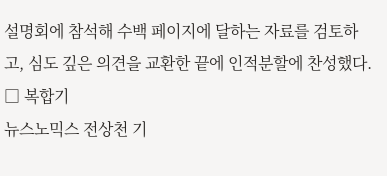설명회에 참석해 수백 페이지에 달하는 자료를 검토하고, 심도 깊은 의견을 교환한 끝에 인적분할에 찬성했다. □ 복합기
뉴스노믹스 전상천 기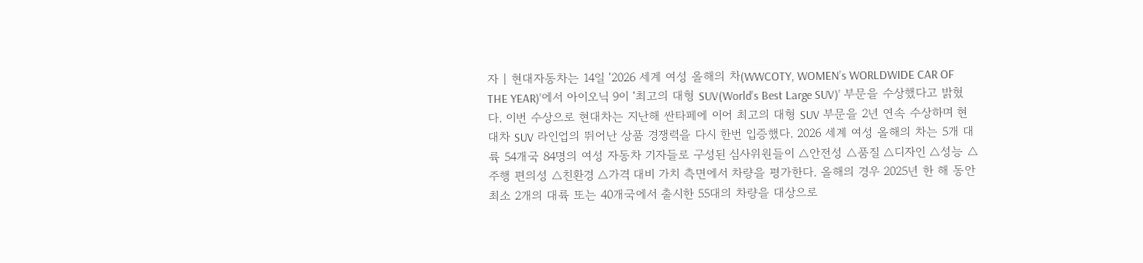자 | 현대자동차는 14일 ‘2026 세계 여성 올해의 차(WWCOTY, WOMEN’s WORLDWIDE CAR OF THE YEAR)’에서 아이오닉 9이 ‘최고의 대형 SUV(World’s Best Large SUV)’ 부문을 수상했다고 밝혔다. 이번 수상으로 현대차는 지난해 싼타페에 이어 최고의 대형 SUV 부문을 2년 연속 수상하며 현대차 SUV 라인업의 뛰어난 상품 경쟁력을 다시 한번 입증했다. 2026 세계 여성 올해의 차는 5개 대륙 54개국 84명의 여성 자동차 기자들로 구성된 심사위원들이 △안전성 △품질 △디자인 △성능 △주행 편의성 △친환경 △가격 대비 가치 측면에서 차량을 평가한다. 올해의 경우 2025년 한 해 동안 최소 2개의 대륙 또는 40개국에서 출시한 55대의 차량을 대상으로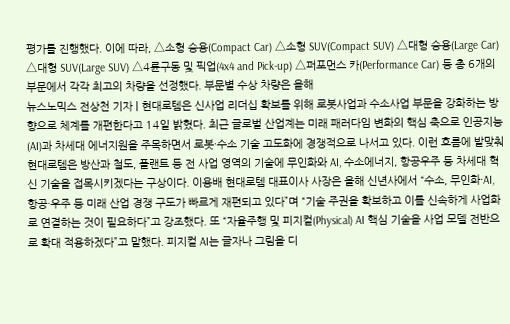평가를 진행했다. 이에 따라, △소형 승용(Compact Car) △소형 SUV(Compact SUV) △대형 승용(Large Car) △대형 SUV(Large SUV) △4륜구동 및 픽업(4x4 and Pick-up) △퍼포먼스 카(Performance Car) 등 총 6개의 부문에서 각각 최고의 차량을 선정했다. 부문별 수상 차량은 올해
뉴스노믹스 전상천 기자 | 현대로템은 신사업 리더십 확보를 위해 로봇사업과 수소사업 부문을 강화하는 방향으로 체계를 개편한다고 14일 밝혔다. 최근 글로벌 산업계는 미래 패러다임 변화의 핵심 축으로 인공지능(AI)과 차세대 에너지원을 주목하면서 로봇·수소 기술 고도화에 경쟁적으로 나서고 있다. 이런 흐름에 발맞춰 현대로템은 방산과 철도, 플랜트 등 전 사업 영역의 기술에 무인화와 AI, 수소에너지, 항공우주 등 차세대 혁신 기술을 접목시키겠다는 구상이다. 이용배 현대로템 대표이사 사장은 올해 신년사에서 “수소, 무인화·AI, 항공·우주 등 미래 산업 경쟁 구도가 빠르게 재편되고 있다”며 “기술 주권을 확보하고 이를 신속하게 사업화로 연결하는 것이 필요하다”고 강조했다. 또 “자율주행 및 피지컬(Physical) AI 핵심 기술을 사업 모델 전반으로 확대 적용하겠다”고 말했다. 피지컬 AI는 글자나 그림을 디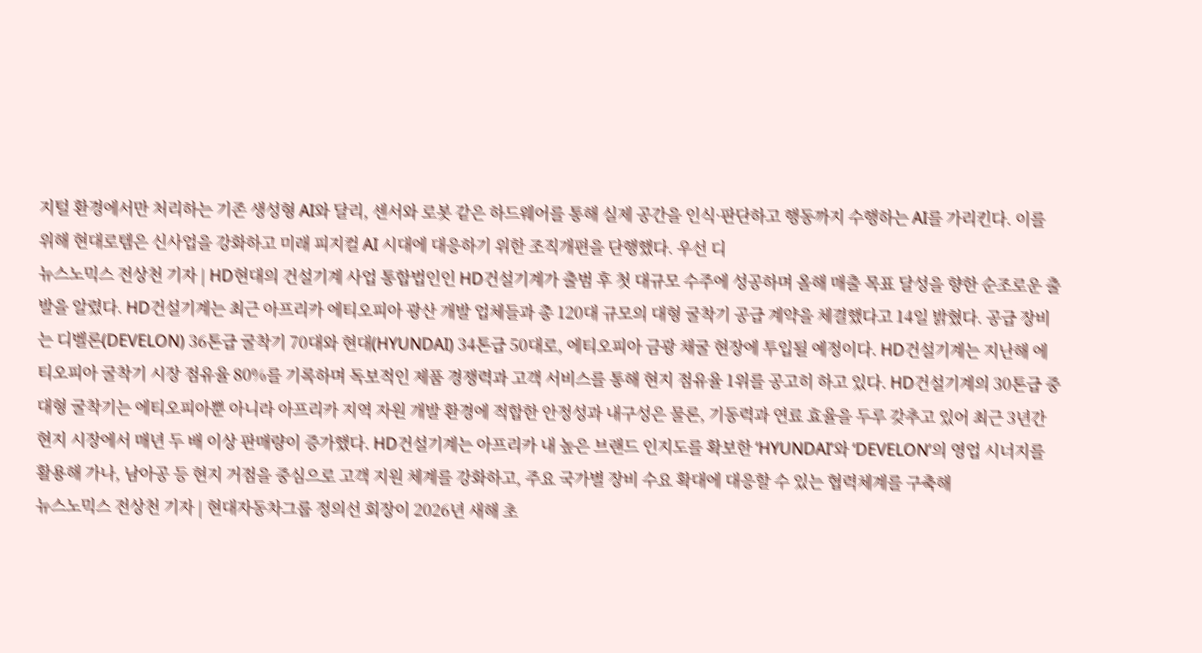지털 환경에서만 처리하는 기존 생성형 AI와 달리, 센서와 로봇 같은 하드웨어를 통해 실제 공간을 인식·판단하고 행동까지 수행하는 AI를 가리킨다. 이를 위해 현대로템은 신사업을 강화하고 미래 피지컬 AI 시대에 대응하기 위한 조직개편을 단행했다. 우선 디
뉴스노믹스 전상천 기자 | HD현대의 건설기계 사업 통합법인인 HD건설기계가 출범 후 첫 대규모 수주에 성공하며 올해 매출 목표 달성을 향한 순조로운 출발을 알렸다. HD건설기계는 최근 아프리카 에티오피아 광산 개발 업체들과 총 120대 규모의 대형 굴착기 공급 계약을 체결했다고 14일 밝혔다. 공급 장비는 디벨론(DEVELON) 36톤급 굴착기 70대와 현대(HYUNDAI) 34톤급 50대로, 에티오피아 금광 채굴 현장에 투입될 예정이다. HD건설기계는 지난해 에티오피아 굴착기 시장 점유율 80%를 기록하며 독보적인 제품 경쟁력과 고객 서비스를 통해 현지 점유율 1위를 공고히 하고 있다. HD건설기계의 30톤급 중대형 굴착기는 에티오피아뿐 아니라 아프리카 지역 자원 개발 환경에 적합한 안정성과 내구성은 물론, 기동력과 연료 효율을 두루 갖추고 있어 최근 3년간 현지 시장에서 매년 두 배 이상 판매량이 증가했다. HD건설기계는 아프리카 내 높은 브랜드 인지도를 확보한 ‘HYUNDAI’와 ‘DEVELON’의 영업 시너지를 활용해 가나, 남아공 등 현지 거점을 중심으로 고객 지원 체계를 강화하고, 주요 국가별 장비 수요 확대에 대응할 수 있는 협력체계를 구축해
뉴스노믹스 전상천 기자 | 현대자동차그룹 정의선 회장이 2026년 새해 초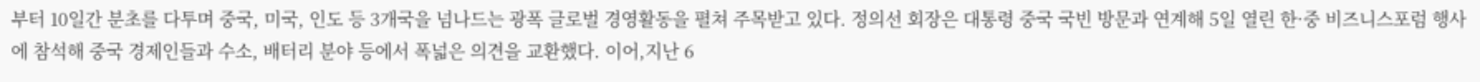부터 10일간 분초를 다투며 중국, 미국, 인도 등 3개국을 넘나드는 광폭 글로벌 경영활동을 펼쳐 주목받고 있다. 정의선 회장은 대통령 중국 국빈 방문과 연계해 5일 열린 한·중 비즈니스포럼 행사에 참석해 중국 경제인들과 수소, 배터리 분야 등에서 폭넓은 의견을 교환했다. 이어,지난 6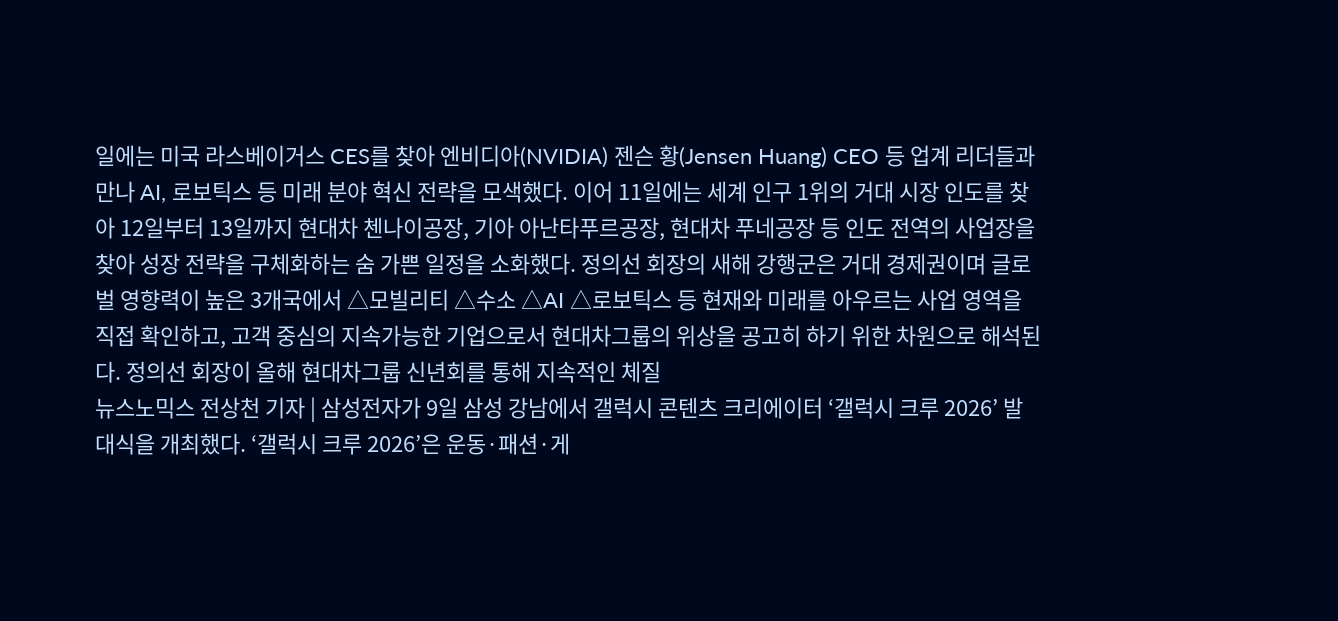일에는 미국 라스베이거스 CES를 찾아 엔비디아(NVIDIA) 젠슨 황(Jensen Huang) CEO 등 업계 리더들과 만나 AI, 로보틱스 등 미래 분야 혁신 전략을 모색했다. 이어 11일에는 세계 인구 1위의 거대 시장 인도를 찾아 12일부터 13일까지 현대차 첸나이공장, 기아 아난타푸르공장, 현대차 푸네공장 등 인도 전역의 사업장을 찾아 성장 전략을 구체화하는 숨 가쁜 일정을 소화했다. 정의선 회장의 새해 강행군은 거대 경제권이며 글로벌 영향력이 높은 3개국에서 △모빌리티 △수소 △AI △로보틱스 등 현재와 미래를 아우르는 사업 영역을 직접 확인하고, 고객 중심의 지속가능한 기업으로서 현대차그룹의 위상을 공고히 하기 위한 차원으로 해석된다. 정의선 회장이 올해 현대차그룹 신년회를 통해 지속적인 체질
뉴스노믹스 전상천 기자 | 삼성전자가 9일 삼성 강남에서 갤럭시 콘텐츠 크리에이터 ‘갤럭시 크루 2026’ 발대식을 개최했다. ‘갤럭시 크루 2026’은 운동·패션·게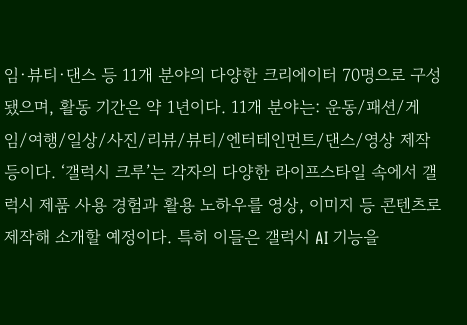임·뷰티·댄스 등 11개 분야의 다양한 크리에이터 70명으로 구성됐으며, 활동 기간은 약 1년이다. 11개 분야는: 운동/패션/게임/여행/일상/사진/리뷰/뷰티/엔터테인먼트/댄스/영상 제작 등이다. ‘갤럭시 크루’는 각자의 다양한 라이프스타일 속에서 갤럭시 제품 사용 경험과 활용 노하우를 영상, 이미지 등 콘텐츠로 제작해 소개할 예정이다. 특히 이들은 갤럭시 AI 기능을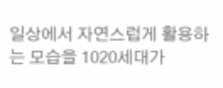일상에서 자연스럽게 활용하는 모습을 1020세대가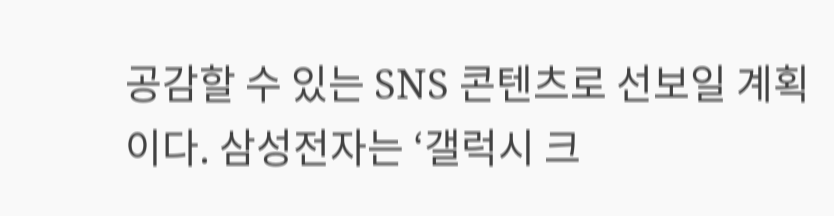공감할 수 있는 SNS 콘텐츠로 선보일 계획이다. 삼성전자는 ‘갤럭시 크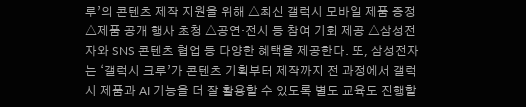루’의 콘텐츠 제작 지원을 위해 △최신 갤럭시 모바일 제품 증정 △제품 공개 행사 초청 △공연·전시 등 참여 기회 제공 △삼성전자와 SNS 콘텐츠 협업 등 다양한 혜택을 제공한다. 또, 삼성전자는 ‘갤럭시 크루’가 콘텐츠 기획부터 제작까지 전 과정에서 갤럭시 제품과 AI 기능을 더 잘 활용할 수 있도록 별도 교육도 진행할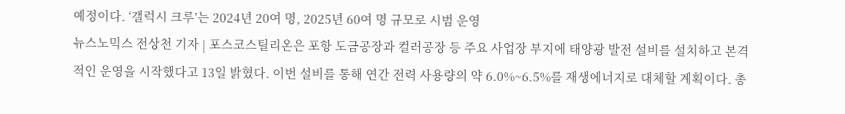예정이다. ‘갤럭시 크루’는 2024년 20여 명, 2025년 60여 명 규모로 시범 운영
뉴스노믹스 전상천 기자 | 포스코스틸리온은 포항 도금공장과 컬러공장 등 주요 사업장 부지에 태양광 발전 설비를 설치하고 본격적인 운영을 시작했다고 13일 밝혔다. 이번 설비를 통해 연간 전력 사용량의 약 6.0%~6.5%를 재생에너지로 대체할 계획이다. 총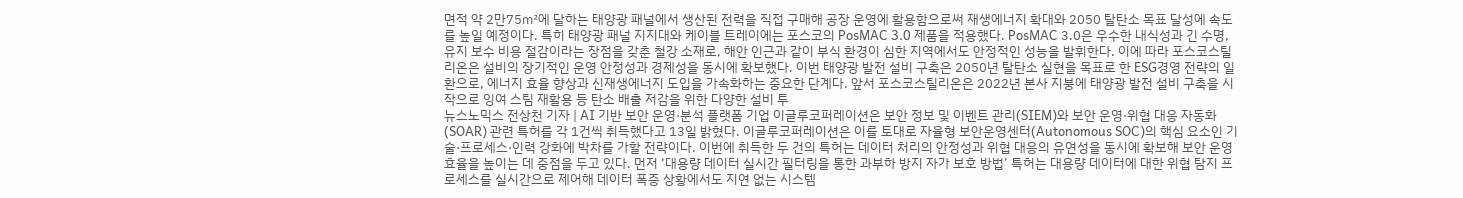면적 약 2만75㎡에 달하는 태양광 패널에서 생산된 전력을 직접 구매해 공장 운영에 활용함으로써 재생에너지 확대와 2050 탈탄소 목표 달성에 속도를 높일 예정이다. 특히 태양광 패널 지지대와 케이블 트레이에는 포스코의 PosMAC 3.0 제품을 적용했다. PosMAC 3.0은 우수한 내식성과 긴 수명, 유지 보수 비용 절감이라는 장점을 갖춘 철강 소재로, 해안 인근과 같이 부식 환경이 심한 지역에서도 안정적인 성능을 발휘한다. 이에 따라 포스코스틸리온은 설비의 장기적인 운영 안정성과 경제성을 동시에 확보했다. 이번 태양광 발전 설비 구축은 2050년 탈탄소 실현을 목표로 한 ESG경영 전략의 일환으로, 에너지 효율 향상과 신재생에너지 도입을 가속화하는 중요한 단계다. 앞서 포스코스틸리온은 2022년 본사 지붕에 태양광 발전 설비 구축을 시작으로 잉여 스팀 재활용 등 탄소 배출 저감을 위한 다양한 설비 투
뉴스노믹스 전상천 기자 | AI 기반 보안 운영·분석 플랫폼 기업 이글루코퍼레이션은 보안 정보 및 이벤트 관리(SIEM)와 보안 운영·위협 대응 자동화(SOAR) 관련 특허를 각 1건씩 취득했다고 13일 밝혔다. 이글루코퍼레이션은 이를 토대로 자율형 보안운영센터(Autonomous SOC)의 핵심 요소인 기술·프로세스·인력 강화에 박차를 가할 전략이다. 이번에 취득한 두 건의 특허는 데이터 처리의 안정성과 위협 대응의 유연성을 동시에 확보해 보안 운영 효율을 높이는 데 중점을 두고 있다. 먼저 ‘대용량 데이터 실시간 필터링을 통한 과부하 방지 자가 보호 방법’ 특허는 대용량 데이터에 대한 위협 탐지 프로세스를 실시간으로 제어해 데이터 폭증 상황에서도 지연 없는 시스템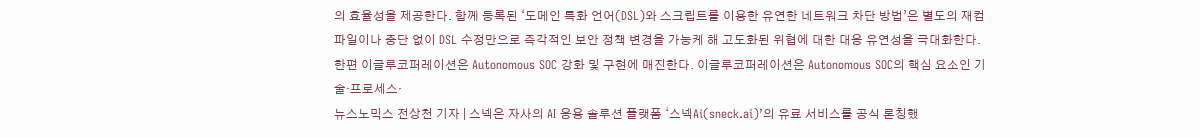의 효율성을 제공한다. 함께 등록된 ‘도메인 특화 언어(DSL)와 스크립트를 이용한 유연한 네트워크 차단 방법’은 별도의 재컴파일이나 중단 없이 DSL 수정만으로 즉각적인 보안 정책 변경을 가능케 해 고도화된 위협에 대한 대응 유연성을 극대화한다. 한편 이글루코퍼레이션은 Autonomous SOC 강화 및 구현에 매진한다. 이글루코퍼레이션은 Autonomous SOC의 핵심 요소인 기술·프로세스·
뉴스노믹스 전상천 기자 | 스넥은 자사의 AI 응용 솔루션 플랫폼 ‘스넥Ai(sneck.ai)’의 유료 서비스를 공식 론칭했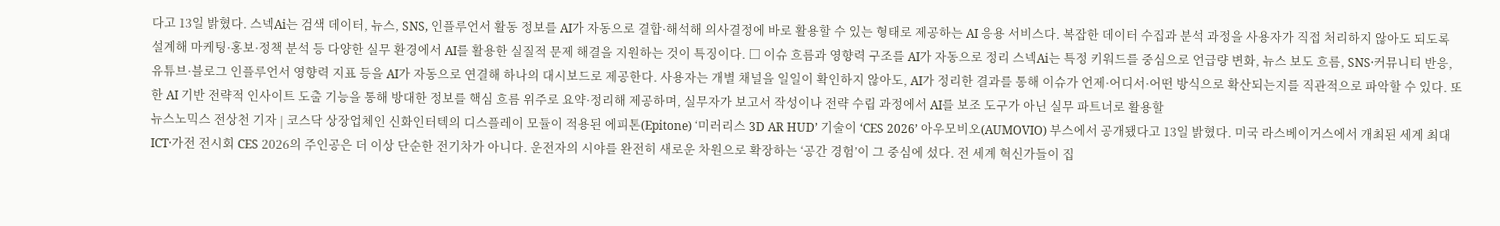다고 13일 밝혔다. 스넥Ai는 검색 데이터, 뉴스, SNS, 인플루언서 활동 정보를 AI가 자동으로 결합·해석해 의사결정에 바로 활용할 수 있는 형태로 제공하는 AI 응용 서비스다. 복잡한 데이터 수집과 분석 과정을 사용자가 직접 처리하지 않아도 되도록 설계해 마케팅·홍보·정책 분석 등 다양한 실무 환경에서 AI를 활용한 실질적 문제 해결을 지원하는 것이 특징이다. □ 이슈 흐름과 영향력 구조를 AI가 자동으로 정리 스넥Ai는 특정 키워드를 중심으로 언급량 변화, 뉴스 보도 흐름, SNS·커뮤니티 반응, 유튜브·블로그 인플루언서 영향력 지표 등을 AI가 자동으로 연결해 하나의 대시보드로 제공한다. 사용자는 개별 채널을 일일이 확인하지 않아도, AI가 정리한 결과를 통해 이슈가 언제·어디서·어떤 방식으로 확산되는지를 직관적으로 파악할 수 있다. 또한 AI 기반 전략적 인사이트 도출 기능을 통해 방대한 정보를 핵심 흐름 위주로 요약·정리해 제공하며, 실무자가 보고서 작성이나 전략 수립 과정에서 AI를 보조 도구가 아닌 실무 파트너로 활용할
뉴스노믹스 전상천 기자 | 코스닥 상장업체인 신화인터텍의 디스플레이 모듈이 적용된 에피톤(Epitone) ‘미러리스 3D AR HUD’ 기술이 ‘CES 2026’ 아우모비오(AUMOVIO) 부스에서 공개됐다고 13일 밝혔다. 미국 라스베이거스에서 개최된 세계 최대 ICT·가전 전시회 CES 2026의 주인공은 더 이상 단순한 전기차가 아니다. 운전자의 시야를 완전히 새로운 차원으로 확장하는 ‘공간 경험’이 그 중심에 섰다. 전 세계 혁신가들이 집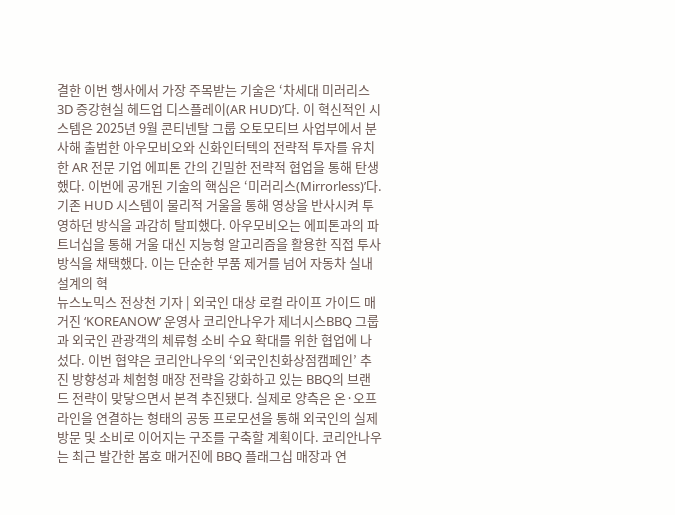결한 이번 행사에서 가장 주목받는 기술은 ‘차세대 미러리스 3D 증강현실 헤드업 디스플레이(AR HUD)’다. 이 혁신적인 시스템은 2025년 9월 콘티넨탈 그룹 오토모티브 사업부에서 분사해 출범한 아우모비오와 신화인터텍의 전략적 투자를 유치한 AR 전문 기업 에피톤 간의 긴밀한 전략적 협업을 통해 탄생했다. 이번에 공개된 기술의 핵심은 ‘미러리스(Mirrorless)’다. 기존 HUD 시스템이 물리적 거울을 통해 영상을 반사시켜 투영하던 방식을 과감히 탈피했다. 아우모비오는 에피톤과의 파트너십을 통해 거울 대신 지능형 알고리즘을 활용한 직접 투사 방식을 채택했다. 이는 단순한 부품 제거를 넘어 자동차 실내 설계의 혁
뉴스노믹스 전상천 기자 | 외국인 대상 로컬 라이프 가이드 매거진 ‘KOREANOW’ 운영사 코리안나우가 제너시스BBQ 그룹과 외국인 관광객의 체류형 소비 수요 확대를 위한 협업에 나섰다. 이번 협약은 코리안나우의 ‘외국인친화상점캠페인’ 추진 방향성과 체험형 매장 전략을 강화하고 있는 BBQ의 브랜드 전략이 맞닿으면서 본격 추진됐다. 실제로 양측은 온·오프라인을 연결하는 형태의 공동 프로모션을 통해 외국인의 실제 방문 및 소비로 이어지는 구조를 구축할 계획이다. 코리안나우는 최근 발간한 봄호 매거진에 BBQ 플래그십 매장과 연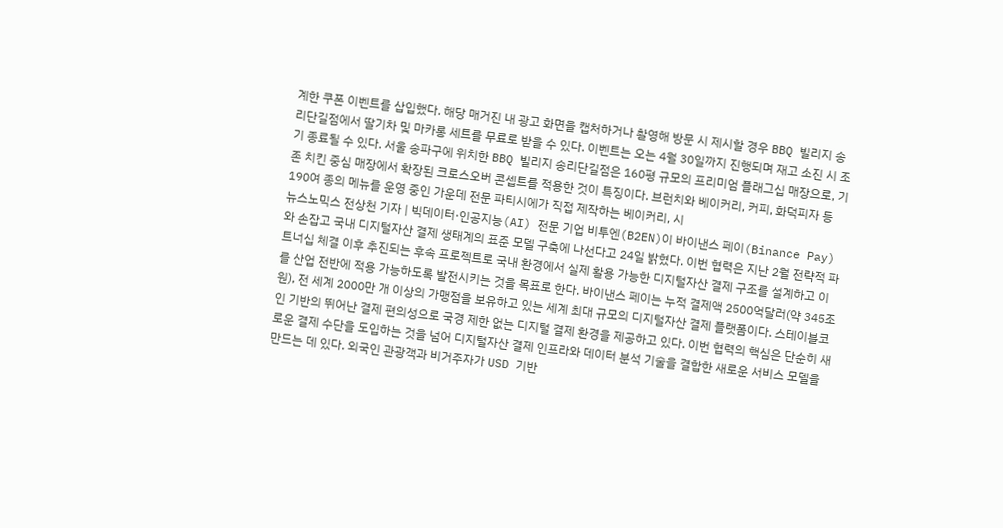계한 쿠폰 이벤트를 삽입했다. 해당 매거진 내 광고 화면을 캡처하거나 촬영해 방문 시 제시할 경우 BBQ 빌리지 송리단길점에서 딸기차 및 마카롱 세트를 무료로 받을 수 있다. 이벤트는 오는 4월 30일까지 진행되며 재고 소진 시 조기 종료될 수 있다. 서울 송파구에 위치한 BBQ 빌리지 송리단길점은 160평 규모의 프리미엄 플래그십 매장으로, 기존 치킨 중심 매장에서 확장된 크로스오버 콘셉트를 적용한 것이 특징이다. 브런치와 베이커리, 커피, 화덕피자 등 190여 종의 메뉴를 운영 중인 가운데 전문 파티시에가 직접 제작하는 베이커리, 시
뉴스노믹스 전상천 기자 | 빅데이터·인공지능(AI) 전문 기업 비투엔(B2EN)이 바이낸스 페이(Binance Pay)와 손잡고 국내 디지털자산 결제 생태계의 표준 모델 구축에 나선다고 24일 밝혔다. 이번 협력은 지난 2월 전략적 파트너십 체결 이후 추진되는 후속 프로젝트로 국내 환경에서 실제 활용 가능한 디지털자산 결제 구조를 설계하고 이를 산업 전반에 적용 가능하도록 발전시키는 것을 목표로 한다. 바이낸스 페이는 누적 결제액 2500억달러(약 345조원), 전 세계 2000만 개 이상의 가맹점을 보유하고 있는 세계 최대 규모의 디지털자산 결제 플랫폼이다. 스테이블코인 기반의 뛰어난 결제 편의성으로 국경 제한 없는 디지털 결제 환경을 제공하고 있다. 이번 협력의 핵심은 단순히 새로운 결제 수단을 도입하는 것을 넘어 디지털자산 결제 인프라와 데이터 분석 기술을 결합한 새로운 서비스 모델을 만드는 데 있다. 외국인 관광객과 비거주자가 USD 기반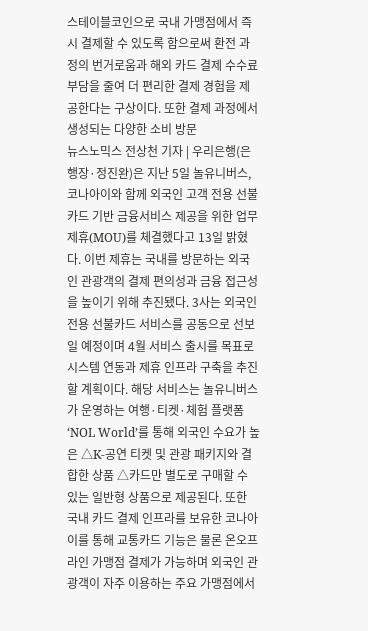스테이블코인으로 국내 가맹점에서 즉시 결제할 수 있도록 함으로써 환전 과정의 번거로움과 해외 카드 결제 수수료 부담을 줄여 더 편리한 결제 경험을 제공한다는 구상이다. 또한 결제 과정에서 생성되는 다양한 소비 방문
뉴스노믹스 전상천 기자 | 우리은행(은행장·정진완)은 지난 5일 놀유니버스, 코나아이와 함께 외국인 고객 전용 선불카드 기반 금융서비스 제공을 위한 업무제휴(MOU)를 체결했다고 13일 밝혔다. 이번 제휴는 국내를 방문하는 외국인 관광객의 결제 편의성과 금융 접근성을 높이기 위해 추진됐다. 3사는 외국인 전용 선불카드 서비스를 공동으로 선보일 예정이며 4월 서비스 출시를 목표로 시스템 연동과 제휴 인프라 구축을 추진할 계획이다. 해당 서비스는 놀유니버스가 운영하는 여행·티켓·체험 플랫폼 ‘NOL World’를 통해 외국인 수요가 높은 △K-공연 티켓 및 관광 패키지와 결합한 상품 △카드만 별도로 구매할 수 있는 일반형 상품으로 제공된다. 또한 국내 카드 결제 인프라를 보유한 코나아이를 통해 교통카드 기능은 물론 온오프라인 가맹점 결제가 가능하며 외국인 관광객이 자주 이용하는 주요 가맹점에서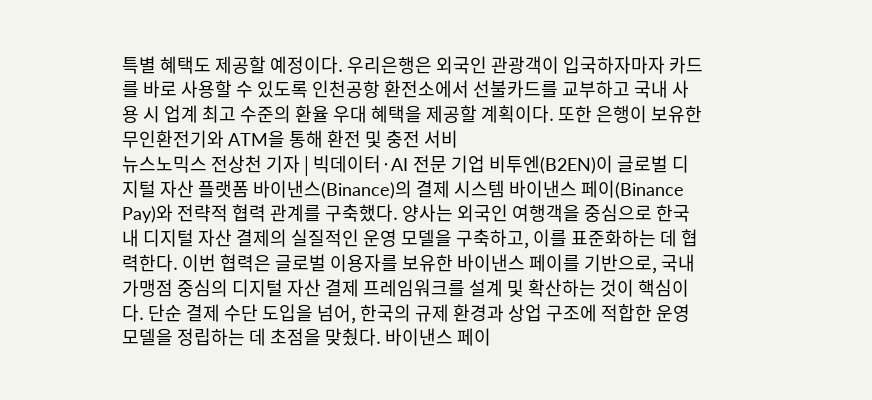특별 혜택도 제공할 예정이다. 우리은행은 외국인 관광객이 입국하자마자 카드를 바로 사용할 수 있도록 인천공항 환전소에서 선불카드를 교부하고 국내 사용 시 업계 최고 수준의 환율 우대 혜택을 제공할 계획이다. 또한 은행이 보유한 무인환전기와 ATM을 통해 환전 및 충전 서비
뉴스노믹스 전상천 기자 | 빅데이터·AI 전문 기업 비투엔(B2EN)이 글로벌 디지털 자산 플랫폼 바이낸스(Binance)의 결제 시스템 바이낸스 페이(Binance Pay)와 전략적 협력 관계를 구축했다. 양사는 외국인 여행객을 중심으로 한국 내 디지털 자산 결제의 실질적인 운영 모델을 구축하고, 이를 표준화하는 데 협력한다. 이번 협력은 글로벌 이용자를 보유한 바이낸스 페이를 기반으로, 국내 가맹점 중심의 디지털 자산 결제 프레임워크를 설계 및 확산하는 것이 핵심이다. 단순 결제 수단 도입을 넘어, 한국의 규제 환경과 상업 구조에 적합한 운영 모델을 정립하는 데 초점을 맞췄다. 바이낸스 페이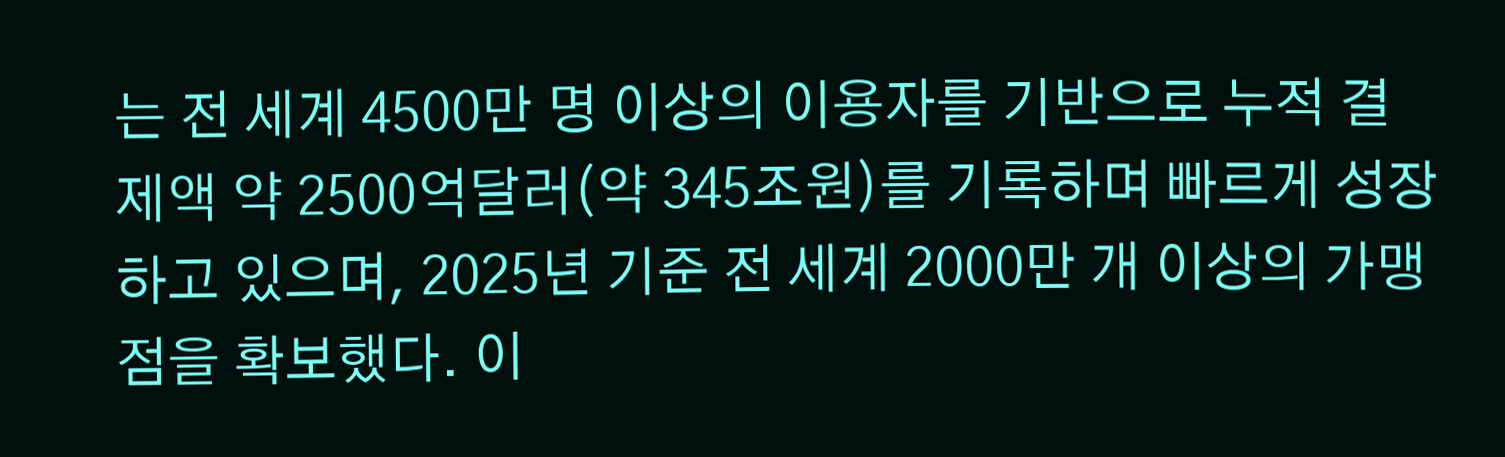는 전 세계 4500만 명 이상의 이용자를 기반으로 누적 결제액 약 2500억달러(약 345조원)를 기록하며 빠르게 성장하고 있으며, 2025년 기준 전 세계 2000만 개 이상의 가맹점을 확보했다. 이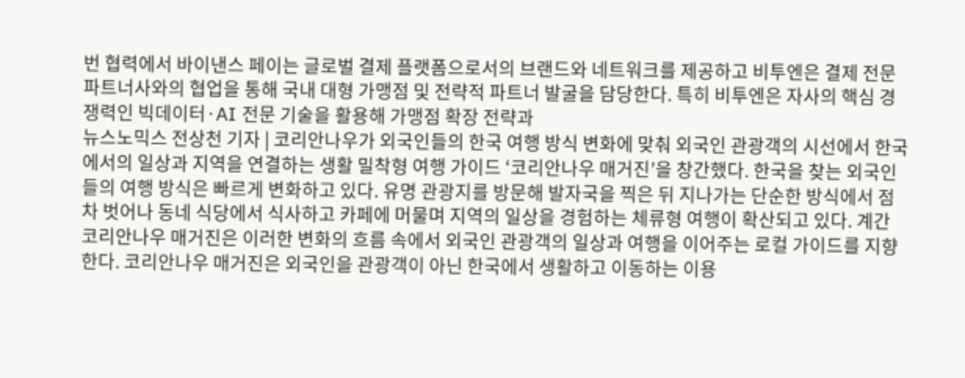번 협력에서 바이낸스 페이는 글로벌 결제 플랫폼으로서의 브랜드와 네트워크를 제공하고 비투엔은 결제 전문 파트너사와의 협업을 통해 국내 대형 가맹점 및 전략적 파트너 발굴을 담당한다. 특히 비투엔은 자사의 핵심 경쟁력인 빅데이터·AI 전문 기술을 활용해 가맹점 확장 전략과
뉴스노믹스 전상천 기자 | 코리안나우가 외국인들의 한국 여행 방식 변화에 맞춰 외국인 관광객의 시선에서 한국에서의 일상과 지역을 연결하는 생활 밀착형 여행 가이드 ‘코리안나우 매거진’을 창간했다. 한국을 찾는 외국인들의 여행 방식은 빠르게 변화하고 있다. 유명 관광지를 방문해 발자국을 찍은 뒤 지나가는 단순한 방식에서 점차 벗어나 동네 식당에서 식사하고 카페에 머물며 지역의 일상을 경험하는 체류형 여행이 확산되고 있다. 계간 코리안나우 매거진은 이러한 변화의 흐름 속에서 외국인 관광객의 일상과 여행을 이어주는 로컬 가이드를 지향한다. 코리안나우 매거진은 외국인을 관광객이 아닌 한국에서 생활하고 이동하는 이용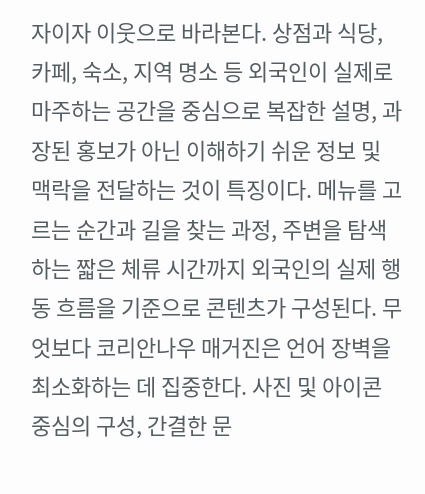자이자 이웃으로 바라본다. 상점과 식당, 카페, 숙소, 지역 명소 등 외국인이 실제로 마주하는 공간을 중심으로 복잡한 설명, 과장된 홍보가 아닌 이해하기 쉬운 정보 및 맥락을 전달하는 것이 특징이다. 메뉴를 고르는 순간과 길을 찾는 과정, 주변을 탐색하는 짧은 체류 시간까지 외국인의 실제 행동 흐름을 기준으로 콘텐츠가 구성된다. 무엇보다 코리안나우 매거진은 언어 장벽을 최소화하는 데 집중한다. 사진 및 아이콘 중심의 구성, 간결한 문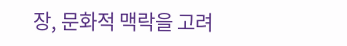장, 문화적 맥락을 고려